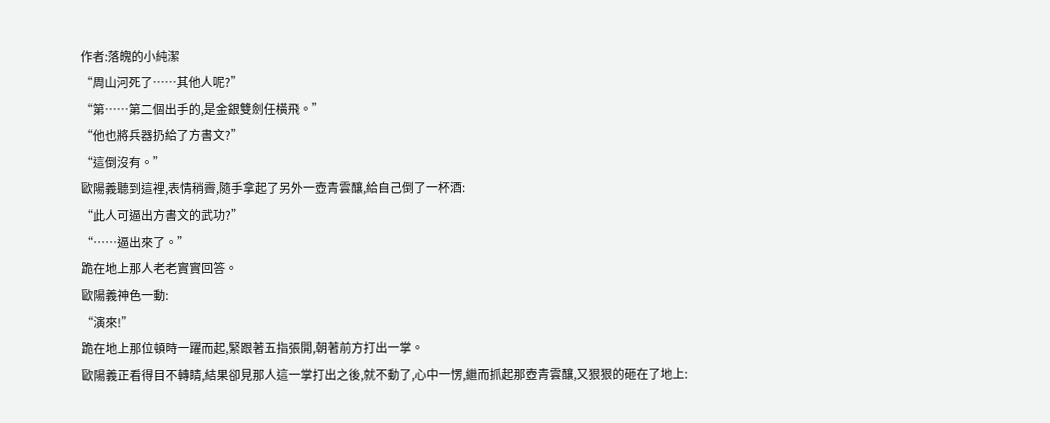作者:落魄的小純潔
“周山河死了……其他人呢?”
“第……第二個出手的,是金銀雙劍任橫飛。”
“他也將兵器扔給了方書文?”
“這倒沒有。”
歐陽義聽到這裡,表情稍霽,隨手拿起了另外一壺青雲釀,給自己倒了一杯酒:
“此人可逼出方書文的武功?”
“……逼出來了。”
跪在地上那人老老實實回答。
歐陽義神色一動:
“演來!”
跪在地上那位頓時一躍而起,緊跟著五指張開,朝著前方打出一掌。
歐陽義正看得目不轉睛,結果卻見那人這一掌打出之後,就不動了,心中一愣,繼而抓起那壺青雲釀,又狠狠的砸在了地上: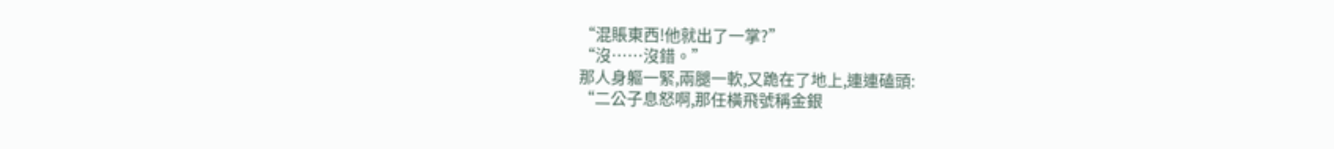“混賬東西!他就出了一掌?”
“沒……沒錯。”
那人身軀一緊,兩腿一軟,又跪在了地上,連連磕頭:
“二公子息怒啊,那任橫飛號稱金銀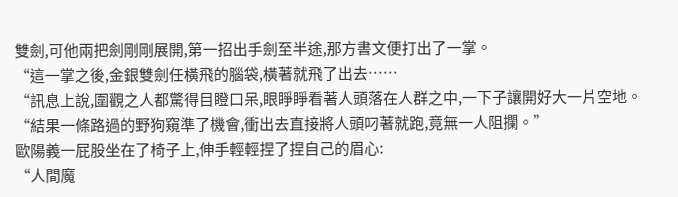雙劍,可他兩把劍剛剛展開,第一招出手劍至半途,那方書文便打出了一掌。
“這一掌之後,金銀雙劍任橫飛的腦袋,橫著就飛了出去……
“訊息上說,圍觀之人都驚得目瞪口呆,眼睜睜看著人頭落在人群之中,一下子讓開好大一片空地。
“結果一條路過的野狗窺準了機會,衝出去直接將人頭叼著就跑,竟無一人阻攔。”
歐陽義一屁股坐在了椅子上,伸手輕輕捏了捏自己的眉心:
“人間魔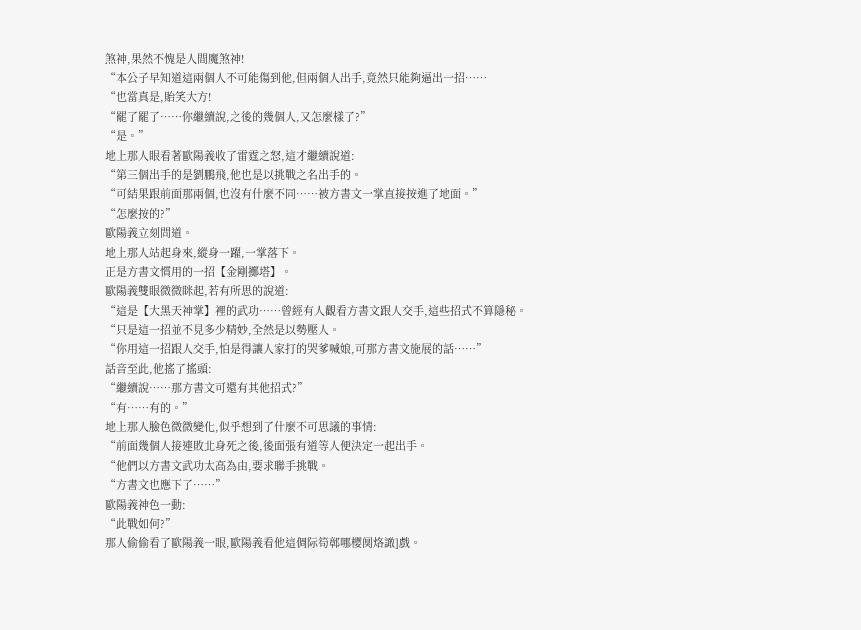煞神,果然不愧是人間魔煞神!
“本公子早知道這兩個人不可能傷到他,但兩個人出手,竟然只能夠逼出一招……
“也當真是,貽笑大方!
“罷了罷了……你繼續說,之後的幾個人,又怎麼樣了?”
“是。”
地上那人眼看著歐陽義收了雷霆之怒,這才繼續說道:
“第三個出手的是劉鵬飛,他也是以挑戰之名出手的。
“可結果跟前面那兩個,也沒有什麼不同……被方書文一掌直接按進了地面。”
“怎麼按的?”
歐陽義立刻問道。
地上那人站起身來,縱身一躍,一掌落下。
正是方書文慣用的一招【金剛擲塔】。
歐陽義雙眼微微眯起,若有所思的說道:
“這是【大黑天神掌】裡的武功……曾經有人觀看方書文跟人交手,這些招式不算隱秘。
“只是這一招並不見多少精妙,全然是以勢壓人。
“你用這一招跟人交手,怕是得讓人家打的哭爹喊娘,可那方書文施展的話……”
話音至此,他搖了搖頭:
“繼續說……那方書文可還有其他招式?”
“有……有的。”
地上那人臉色微微變化,似乎想到了什麼不可思議的事情:
“前面幾個人接連敗北身死之後,後面張有道等人便決定一起出手。
“他們以方書文武功太高為由,要求聯手挑戰。
“方書文也應下了……”
歐陽義神色一動:
“此戰如何?”
那人偷偷看了歐陽義一眼,歐陽義看他這倜际笱鄣哪樱阒烙譀]戲。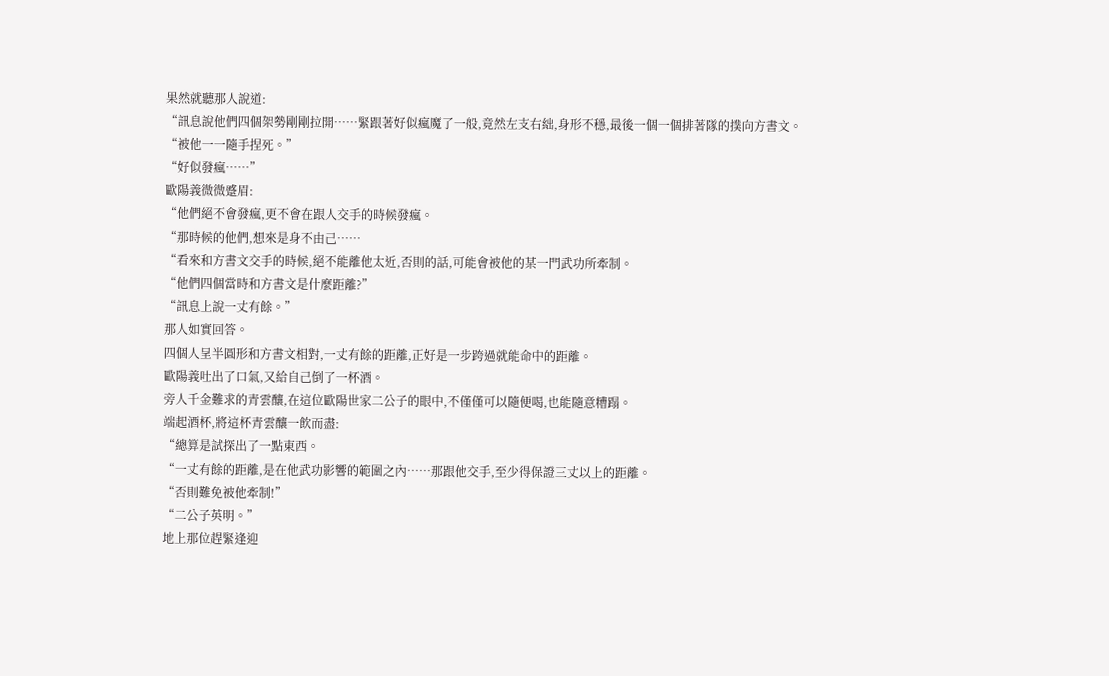果然就聽那人說道:
“訊息說他們四個架勢剛剛拉開……緊跟著好似瘋魔了一般,竟然左支右絀,身形不穩,最後一個一個排著隊的撲向方書文。
“被他一一隨手捏死。”
“好似發瘋……”
歐陽義微微蹙眉:
“他們絕不會發瘋,更不會在跟人交手的時候發瘋。
“那時候的他們,想來是身不由己……
“看來和方書文交手的時候,絕不能離他太近,否則的話,可能會被他的某一門武功所牽制。
“他們四個當時和方書文是什麼距離?”
“訊息上說一丈有餘。”
那人如實回答。
四個人呈半圓形和方書文相對,一丈有餘的距離,正好是一步跨過就能命中的距離。
歐陽義吐出了口氣,又給自己倒了一杯酒。
旁人千金難求的青雲釀,在這位歐陽世家二公子的眼中,不僅僅可以隨便喝,也能隨意糟蹋。
端起酒杯,將這杯青雲釀一飲而盡:
“總算是試探出了一點東西。
“一丈有餘的距離,是在他武功影響的範圍之內……那跟他交手,至少得保證三丈以上的距離。
“否則難免被他牽制!”
“二公子英明。”
地上那位趕緊逢迎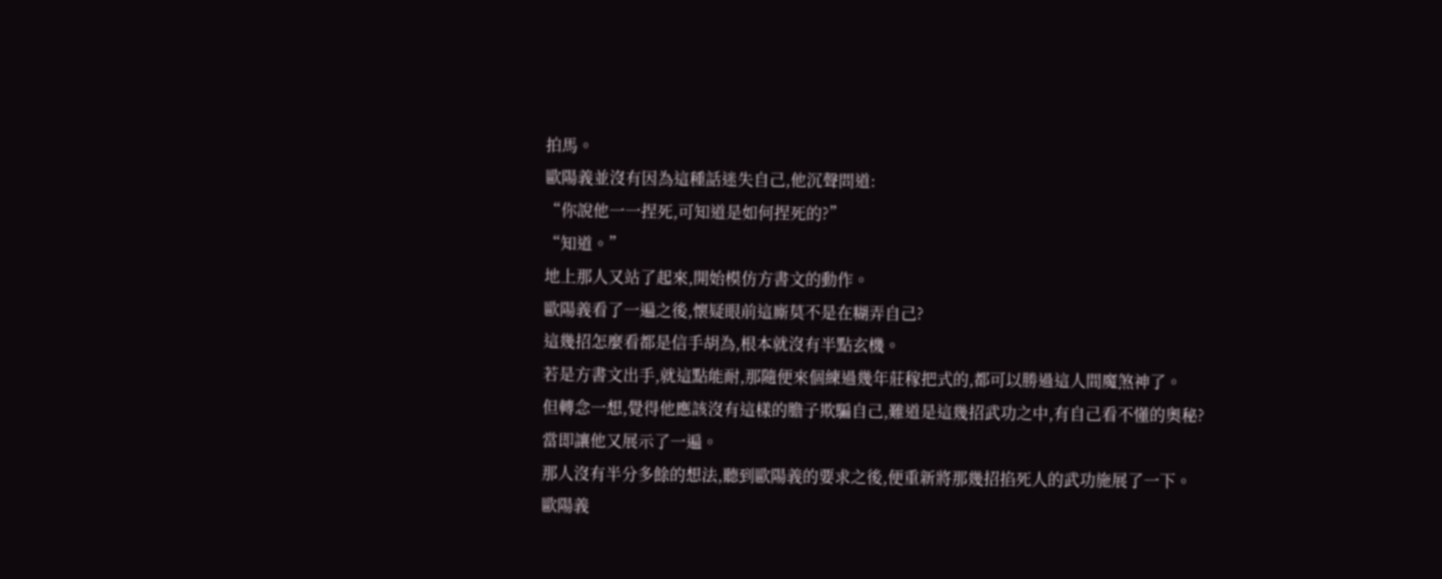拍馬。
歐陽義並沒有因為這種話迷失自己,他沉聲問道:
“你說他一一捏死,可知道是如何捏死的?”
“知道。”
地上那人又站了起來,開始模仿方書文的動作。
歐陽義看了一遍之後,懷疑眼前這廝莫不是在糊弄自己?
這幾招怎麼看都是信手胡為,根本就沒有半點玄機。
若是方書文出手,就這點能耐,那隨便來個練過幾年莊稼把式的,都可以勝過這人間魔煞神了。
但轉念一想,覺得他應該沒有這樣的膽子欺騙自己,難道是這幾招武功之中,有自己看不懂的奧秘?
當即讓他又展示了一遍。
那人沒有半分多餘的想法,聽到歐陽義的要求之後,便重新將那幾招掐死人的武功施展了一下。
歐陽義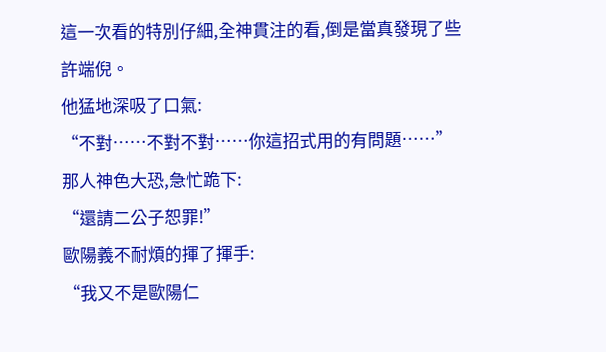這一次看的特別仔細,全神貫注的看,倒是當真發現了些許端倪。
他猛地深吸了口氣:
“不對……不對不對……你這招式用的有問題……”
那人神色大恐,急忙跪下:
“還請二公子恕罪!”
歐陽義不耐煩的揮了揮手:
“我又不是歐陽仁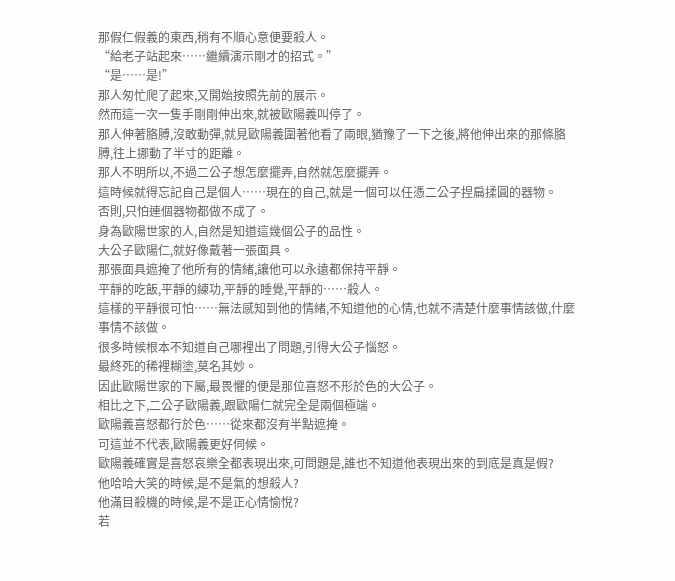那假仁假義的東西,稍有不順心意便要殺人。
“給老子站起來……繼續演示剛才的招式。”
“是……是!”
那人匆忙爬了起來,又開始按照先前的展示。
然而這一次一隻手剛剛伸出來,就被歐陽義叫停了。
那人伸著胳膊,沒敢動彈,就見歐陽義圍著他看了兩眼,猶豫了一下之後,將他伸出來的那條胳膊,往上挪動了半寸的距離。
那人不明所以,不過二公子想怎麼擺弄,自然就怎麼擺弄。
這時候就得忘記自己是個人……現在的自己,就是一個可以任憑二公子捏扁揉圓的器物。
否則,只怕連個器物都做不成了。
身為歐陽世家的人,自然是知道這幾個公子的品性。
大公子歐陽仁,就好像戴著一張面具。
那張面具遮掩了他所有的情緒,讓他可以永遠都保持平靜。
平靜的吃飯,平靜的練功,平靜的睡覺,平靜的……殺人。
這樣的平靜很可怕……無法感知到他的情緒,不知道他的心情,也就不清楚什麼事情該做,什麼事情不該做。
很多時候根本不知道自己哪裡出了問題,引得大公子惱怒。
最終死的稀裡糊塗,莫名其妙。
因此歐陽世家的下屬,最畏懼的便是那位喜怒不形於色的大公子。
相比之下,二公子歐陽義,跟歐陽仁就完全是兩個極端。
歐陽義喜怒都行於色……從來都沒有半點遮掩。
可這並不代表,歐陽義更好伺候。
歐陽義確實是喜怒哀樂全都表現出來,可問題是,誰也不知道他表現出來的到底是真是假?
他哈哈大笑的時候,是不是氣的想殺人?
他滿目殺機的時候,是不是正心情愉悅?
若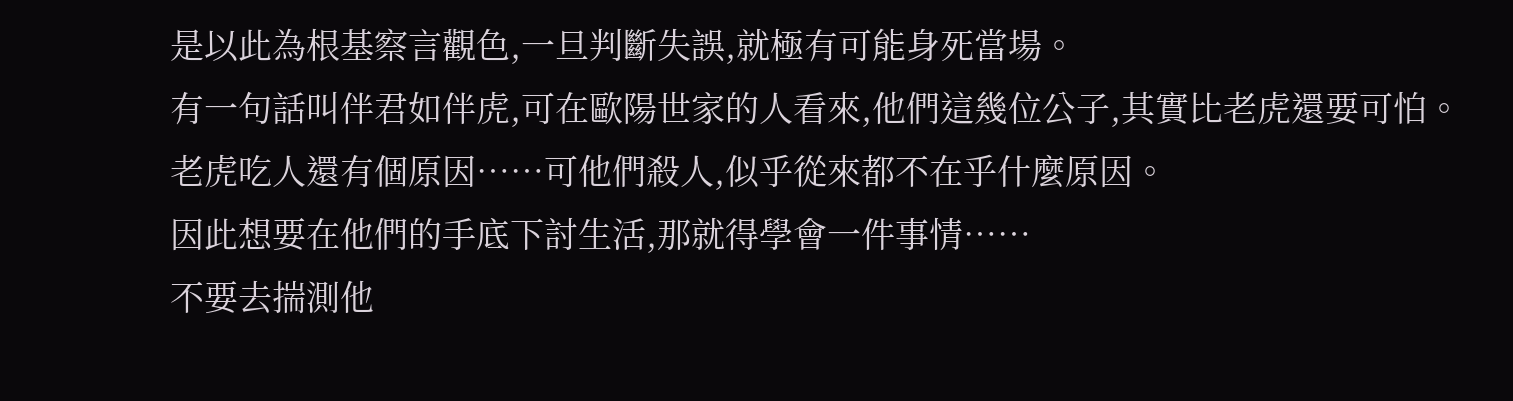是以此為根基察言觀色,一旦判斷失誤,就極有可能身死當場。
有一句話叫伴君如伴虎,可在歐陽世家的人看來,他們這幾位公子,其實比老虎還要可怕。
老虎吃人還有個原因……可他們殺人,似乎從來都不在乎什麼原因。
因此想要在他們的手底下討生活,那就得學會一件事情……
不要去揣測他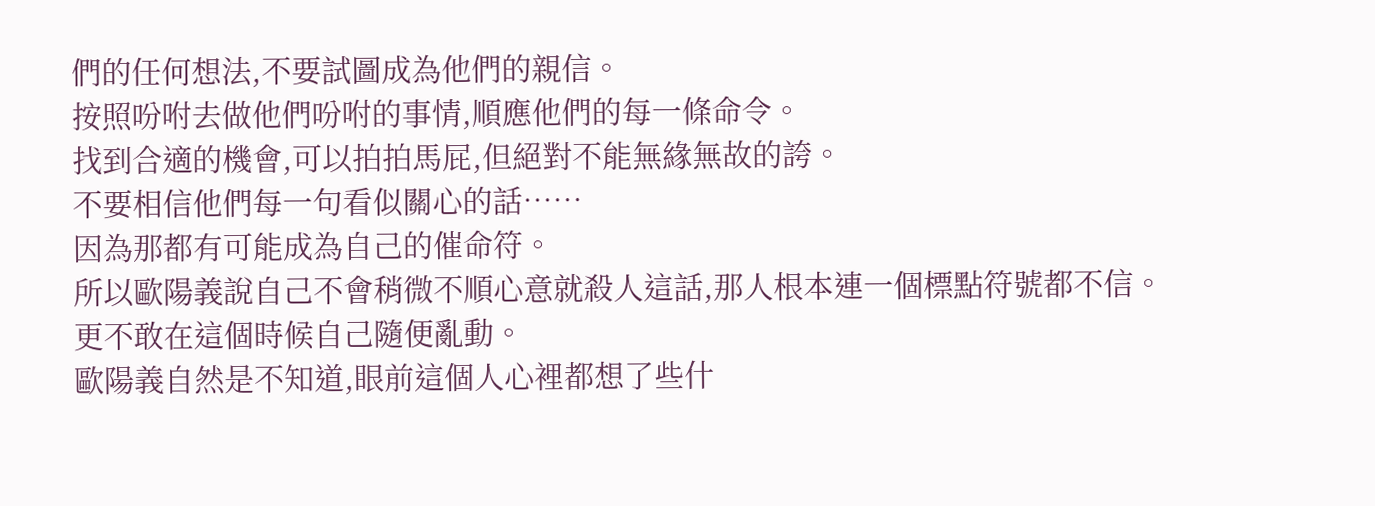們的任何想法,不要試圖成為他們的親信。
按照吩咐去做他們吩咐的事情,順應他們的每一條命令。
找到合適的機會,可以拍拍馬屁,但絕對不能無緣無故的誇。
不要相信他們每一句看似關心的話……
因為那都有可能成為自己的催命符。
所以歐陽義說自己不會稍微不順心意就殺人這話,那人根本連一個標點符號都不信。
更不敢在這個時候自己隨便亂動。
歐陽義自然是不知道,眼前這個人心裡都想了些什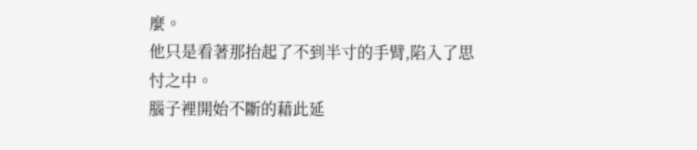麼。
他只是看著那抬起了不到半寸的手臂,陷入了思忖之中。
腦子裡開始不斷的藉此延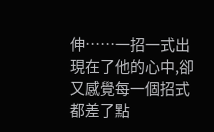伸……一招一式出現在了他的心中,卻又感覺每一個招式都差了點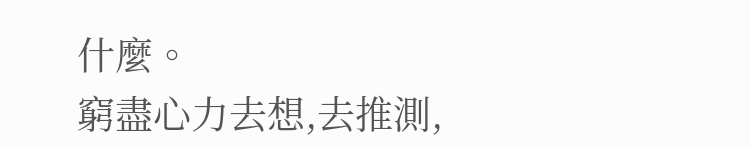什麼。
窮盡心力去想,去推測,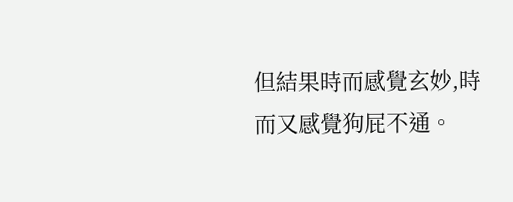但結果時而感覺玄妙,時而又感覺狗屁不通。